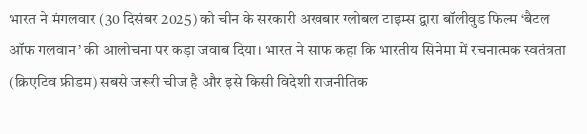भारत ने मंगलवार (30 दिसंबर 2025) को चीन के सरकारी अखबार ग्लोबल टाइम्स द्वारा बॉलीवुड फिल्म ‘बैटल ऑफ गलवान’ की आलोचना पर कड़ा जवाब दिया। भारत ने साफ कहा कि भारतीय सिनेमा में रचनात्मक स्वतंत्रता (क्रिएटिव फ्रीडम) सबसे जरूरी चीज है और इसे किसी विदेशी राजनीतिक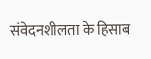संवेदनशीलता के हिसाब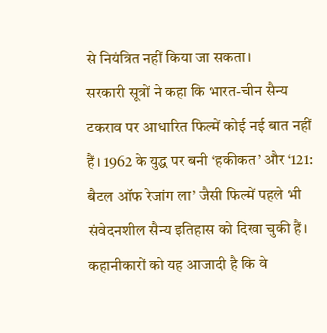से नियंत्रित नहीं किया जा सकता।
सरकारी सूत्रों ने कहा कि भारत-चीन सैन्य टकराव पर आधारित फिल्में कोई नई बात नहीं हैं। 1962 के युद्ध पर बनी ‘हकीकत’ और ‘121: बैटल ऑफ रेजांग ला’ जैसी फिल्में पहले भी संवेदनशील सैन्य इतिहास को दिखा चुकी हैं। कहानीकारों को यह आजादी है कि वे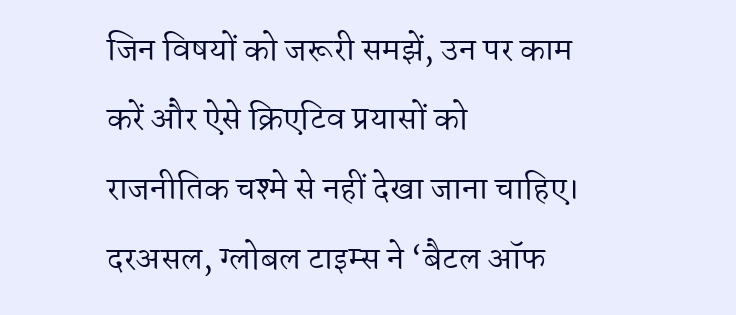जिन विषयों को जरूरी समझें, उन पर काम करें और ऐसे क्रिएटिव प्रयासों को राजनीतिक चश्मे से नहीं देखा जाना चाहिए।
दरअसल, ग्लोबल टाइम्स ने ‘बैटल ऑफ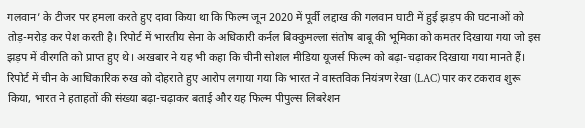गलवान’ के टीजर पर हमला करते हुए दावा किया था कि फिल्म जून 2020 में पूर्वी लद्दाख की गलवान घाटी में हुई झड़प की घटनाओं को तोड़-मरोड़ कर पेश करती है। रिपोर्ट में भारतीय सेना के अधिकारी कर्नल बिक्कुमल्ला संतोष बाबू की भूमिका को कमतर दिखाया गया जो इस झड़प में वीरगति को प्राप्त हुए थे। अखबार ने यह भी कहा कि चीनी सोशल मीडिया यूजर्स फिल्म को बढ़ा-चढ़ाकर दिखाया गया मानते हैं।
रिपोर्ट में चीन के आधिकारिक रुख को दोहराते हुए आरोप लगाया गया कि भारत ने वास्तविक नियंत्रण रेखा (LAC) पार कर टकराव शुरू किया, भारत ने हताहतों की संख्या बढ़ा-चढ़ाकर बताई और यह फिल्म पीपुल्स लिबरेशन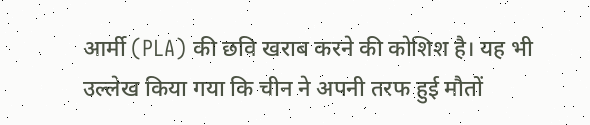आर्मी (PLA) की छवि खराब करने की कोशिश है। यह भी उल्लेख किया गया कि चीन ने अपनी तरफ हुई मौतों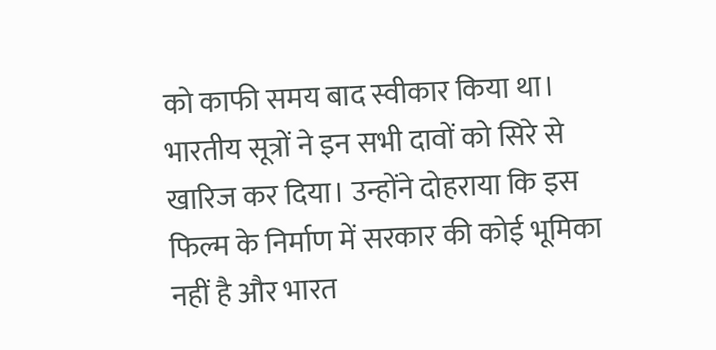को काफी समय बाद स्वीकार किया था।
भारतीय सूत्रों ने इन सभी दावों को सिरे से खारिज कर दिया। उन्होंने दोहराया कि इस फिल्म के निर्माण में सरकार की कोई भूमिका नहीं है और भारत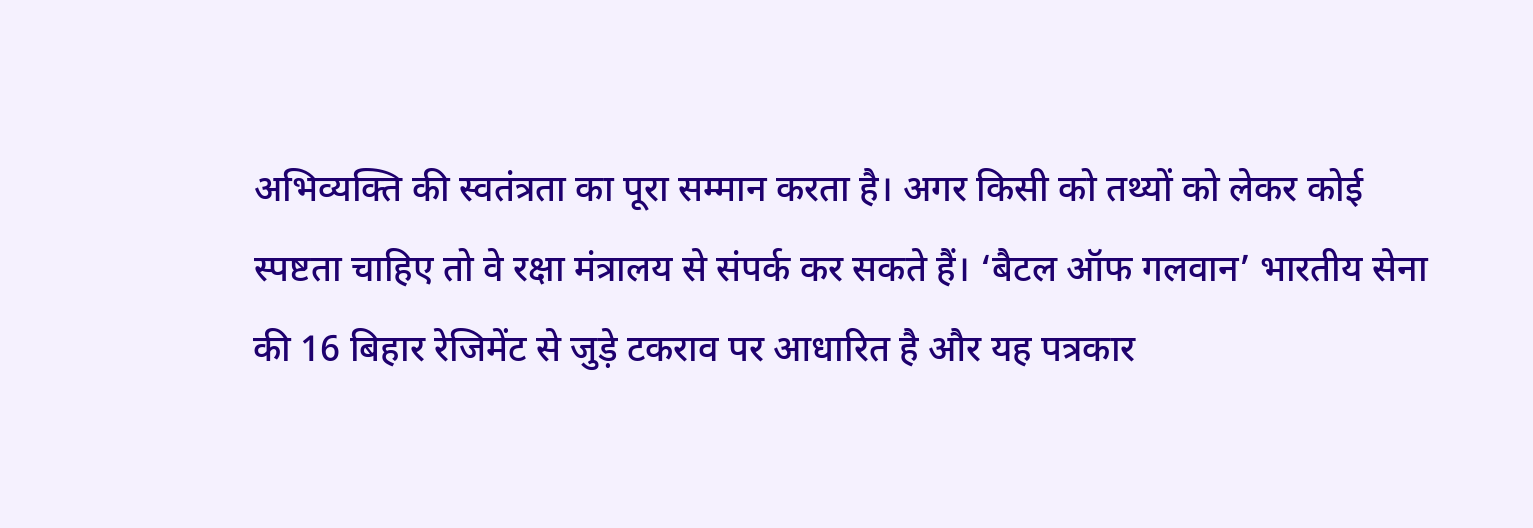अभिव्यक्ति की स्वतंत्रता का पूरा सम्मान करता है। अगर किसी को तथ्यों को लेकर कोई स्पष्टता चाहिए तो वे रक्षा मंत्रालय से संपर्क कर सकते हैं। ‘बैटल ऑफ गलवान’ भारतीय सेना की 16 बिहार रेजिमेंट से जुड़े टकराव पर आधारित है और यह पत्रकार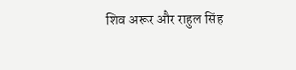शिव अरूर और राहुल सिंह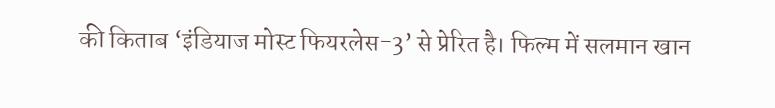की किताब ‘इंडियाज मोस्ट फियरलेस-3’ से प्रेरित है। फिल्म में सलमान खान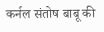कर्नल संतोष बाबू की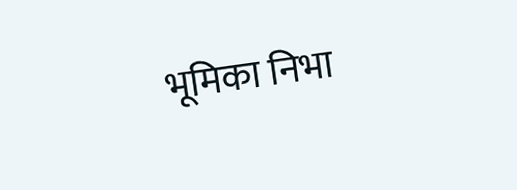भूमिका निभा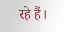रहे हैं।